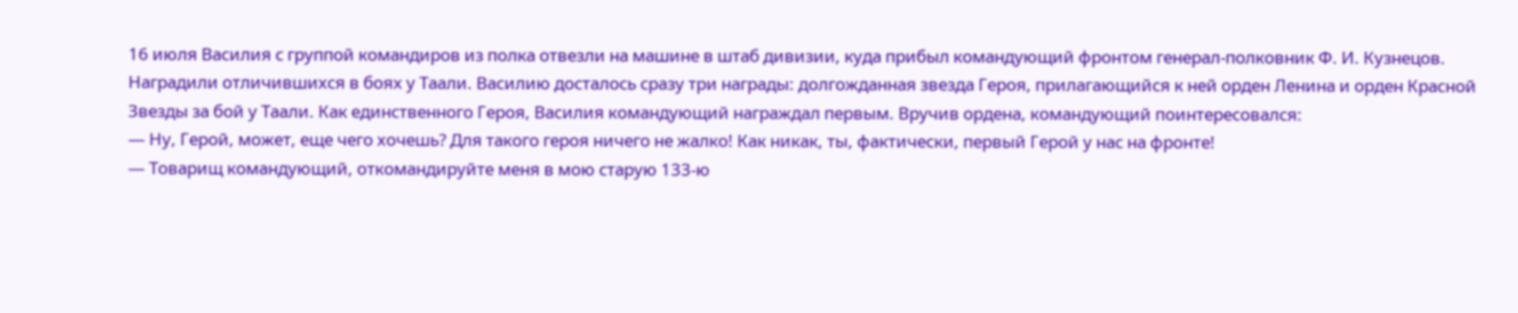16 июля Василия с группой командиров из полка отвезли на машине в штаб дивизии, куда прибыл командующий фронтом генерал-полковник Ф. И. Кузнецов. Наградили отличившихся в боях у Таали. Василию досталось сразу три награды: долгожданная звезда Героя, прилагающийся к ней орден Ленина и орден Красной Звезды за бой у Таали. Как единственного Героя, Василия командующий награждал первым. Вручив ордена, командующий поинтересовался:
— Ну, Герой, может, еще чего хочешь? Для такого героя ничего не жалко! Как никак, ты, фактически, первый Герой у нас на фронте!
— Товарищ командующий, откомандируйте меня в мою старую 133-ю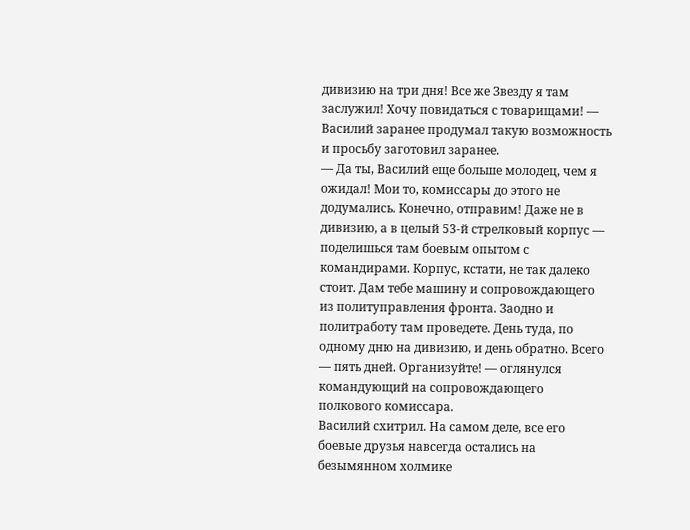дивизию на три дня! Все же Звезду я там заслужил! Хочу повидаться с товарищами! — Василий заранее продумал такую возможность и просьбу заготовил заранее.
— Да ты, Василий еще больше молодец, чем я ожидал! Мои то, комиссары до этого не додумались. Конечно, отправим! Даже не в дивизию, а в целый 53-й стрелковый корпус — поделишься там боевым опытом с командирами. Корпус, кстати, не так далеко стоит. Дам тебе машину и сопровождающего из политуправления фронта. Заодно и политработу там проведете. День туда, по одному дню на дивизию, и день обратно. Всего — пять дней. Организуйте! — оглянулся командующий на сопровождающего полкового комиссара.
Василий схитрил. На самом деле, все его боевые друзья навсегда остались на безымянном холмике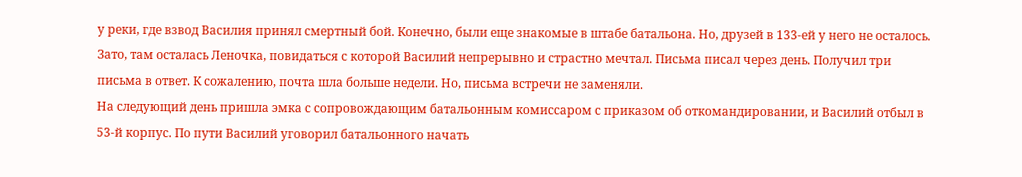у реки, где взвод Василия принял смертный бой. Конечно, были еще знакомые в штабе батальона. Но, друзей в 133-ей у него не осталось. Зато, там осталась Леночка, повидаться с которой Василий непрерывно и страстно мечтал. Письма писал через день. Получил три письма в ответ. К сожалению, почта шла больше недели. Но, письма встречи не заменяли.
На следующий день пришла эмка с сопровождающим батальонным комиссаром с приказом об откомандировании, и Василий отбыл в 53-й корпус. По пути Василий уговорил батальонного начать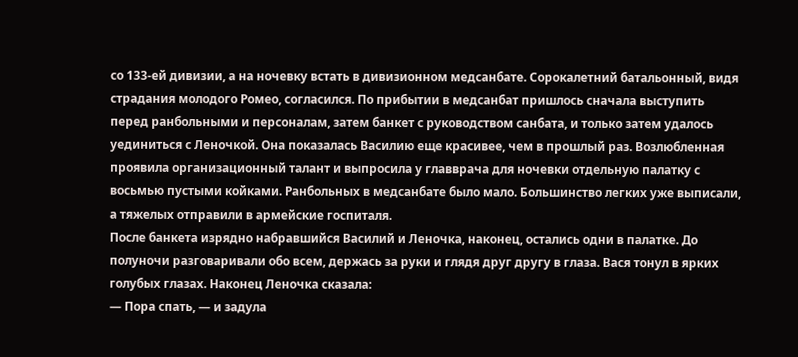со 133-ей дивизии, а на ночевку встать в дивизионном медсанбате. Сорокалетний батальонный, видя страдания молодого Ромео, согласился. По прибытии в медсанбат пришлось сначала выступить перед ранбольными и персоналам, затем банкет с руководством санбата, и только затем удалось уединиться с Леночкой. Она показалась Василию еще красивее, чем в прошлый раз. Возлюбленная проявила организационный талант и выпросила у главврача для ночевки отдельную палатку с восьмью пустыми койками. Ранбольных в медсанбате было мало. Большинство легких уже выписали, а тяжелых отправили в армейские госпиталя.
После банкета изрядно набравшийся Василий и Леночка, наконец, остались одни в палатке. До полуночи разговаривали обо всем, держась за руки и глядя друг другу в глаза. Вася тонул в ярких голубых глазах. Наконец Леночка сказала:
— Пора спать, — и задула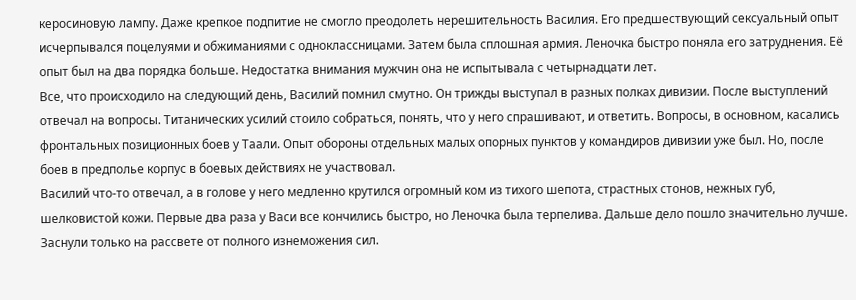керосиновую лампу. Даже крепкое подпитие не смогло преодолеть нерешительность Василия. Его предшествующий сексуальный опыт исчерпывался поцелуями и обжиманиями с одноклассницами. Затем была сплошная армия. Леночка быстро поняла его затруднения. Её опыт был на два порядка больше. Недостатка внимания мужчин она не испытывала с четырнадцати лет.
Все, что происходило на следующий день, Василий помнил смутно. Он трижды выступал в разных полках дивизии. После выступлений отвечал на вопросы. Титанических усилий стоило собраться, понять, что у него спрашивают, и ответить. Вопросы, в основном, касались фронтальных позиционных боев у Таали. Опыт обороны отдельных малых опорных пунктов у командиров дивизии уже был. Но, после боев в предполье корпус в боевых действиях не участвовал.
Василий что-то отвечал, а в голове у него медленно крутился огромный ком из тихого шепота, страстных стонов, нежных губ, шелковистой кожи. Первые два раза у Васи все кончились быстро, но Леночка была терпелива. Дальше дело пошло значительно лучше. Заснули только на рассвете от полного изнеможения сил.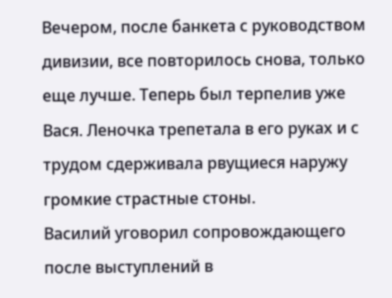Вечером, после банкета с руководством дивизии, все повторилось снова, только еще лучше. Теперь был терпелив уже Вася. Леночка трепетала в его руках и с трудом сдерживала рвущиеся наружу громкие страстные стоны.
Василий уговорил сопровождающего после выступлений в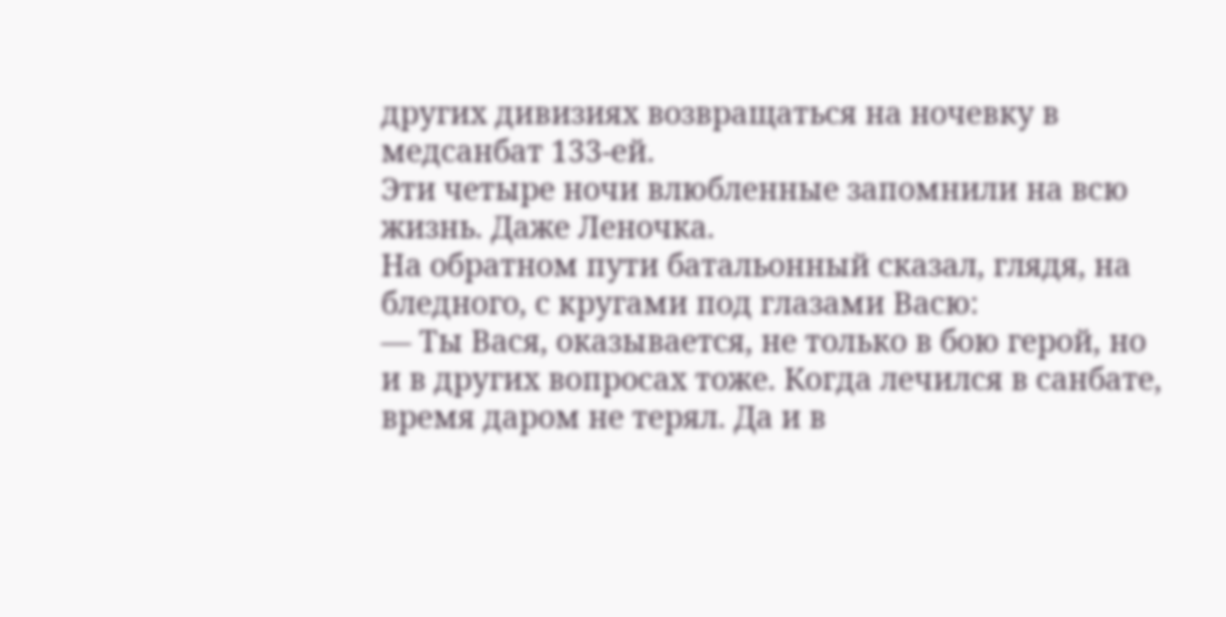других дивизиях возвращаться на ночевку в медсанбат 133-ей.
Эти четыре ночи влюбленные запомнили на всю жизнь. Даже Леночка.
На обратном пути батальонный сказал, глядя, на бледного, с кругами под глазами Васю:
— Ты Вася, оказывается, не только в бою герой, но и в других вопросах тоже. Когда лечился в санбате, время даром не терял. Да и в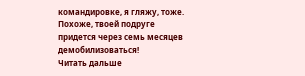командировке, я гляжу, тоже. Похоже, твоей подруге придется через семь месяцев демобилизоваться!
Читать дальше